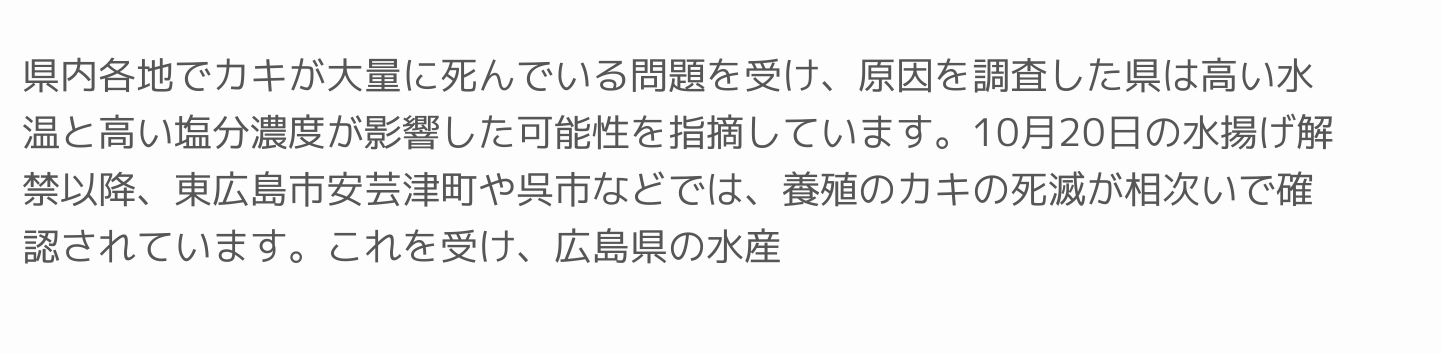県内各地でカキが大量に死んでいる問題を受け、原因を調査した県は高い水温と高い塩分濃度が影響した可能性を指摘しています。10月20日の水揚げ解禁以降、東広島市安芸津町や呉市などでは、養殖のカキの死滅が相次いで確認されています。これを受け、広島県の水産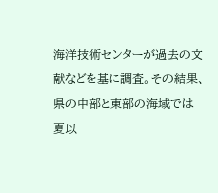海洋技術センターが過去の文献などを基に調査。その結果、県の中部と東部の海域では夏以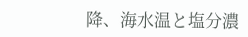降、海水温と塩分濃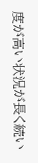度が高い状況が長く続い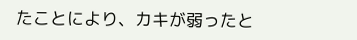たことにより、カキが弱ったと